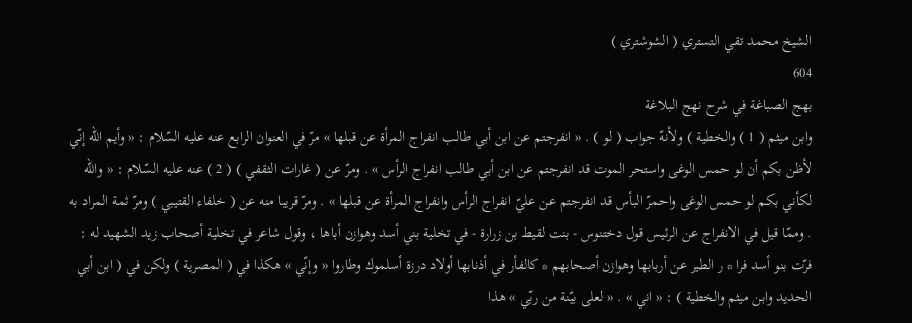الشيخ محمد تقي التستري ( الشوشتري )
604
بهج الصباغة في شرح نهج البلاغة
وابن ميثم ( 1 ) والخطية ) ولأنهّ جواب ( لو ) . « انفرجتم عن ابن أبي طالب انفراج المرأة عن قبلها » مرّ في العنوان الرابع عنه عليه السّلام : « وأيم اللّه إنّي لأظن بكم أن لو حمس الوغى واستحر الموت قد انفرجتم عن ابن أبي طالب انفراج الرأس » . ومرّ عن ( غارات الثقفي ) ( 2 ) عنه عليه السّلام : « واللّه لكأني بكم لو حمس الوغى واحمرّ البأس قد انفرجتم عن عليّ انفراج الرأس وانفراج المرأة عن قبلها » . ومرّ قريبا منه عن ( خلفاء القتيبي ) ومرّ ثمة المراد به . وممّا قيل في الانفراج عن الرئيس قول دختنوس - بنت لقيط بن زرارة - في تخلية بني أسد وهوازن أباها ، وقول شاعر في تخلية أصحاب زيد الشهيد له : فرّت بنو أسد فرا * ر الطير عن أربابها وهوازن أصحابهم * كالفأر في أذنابها أولاد درزة أسلموك وطاروا « وإنّي » هكذا في ( المصرية ) ولكن في ( ابن أبي الحديد وابن ميثم والخطية ) : « اني » . « لعلى بيّنة من ربّي » هذا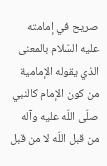صريح في إمامته عليه السّلام بالمعنى الذي يقوله الإمامية من كون الإمام كالنبي صلّى اللّه عليه وآله من قبل اللّه لا من قبل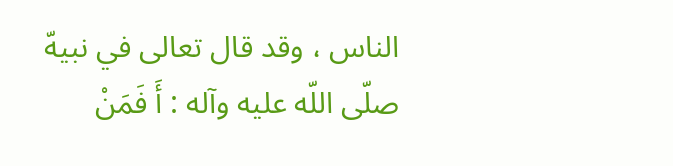الناس ، وقد قال تعالى في نبيهّ صلّى اللّه عليه وآله : أَ فَمَنْ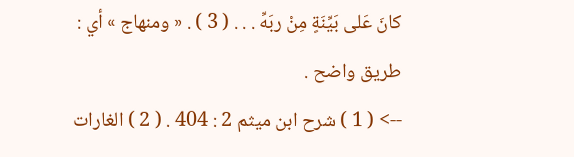كانَ عَلى بَيِّنَةٍ مِنْ ربَهِّ . . . ( 3 ) . « ومنهاج » أي : طريق واضح .
--> ( 1 ) شرح ابن ميثم 2 : 404 . ( 2 ) الغارات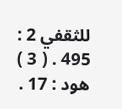للثقفي 2 : 495 . ( 3 ) هود : 17 .